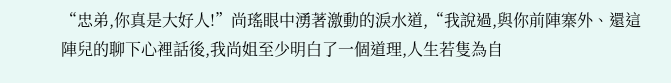“忠弟,你真是大好人!”尚瑤眼中湧著激動的淚水道,“我說過,與你前陣寨外、還這陣兒的聊下心裡話後,我尚姐至少明白了一個道理,人生若隻為自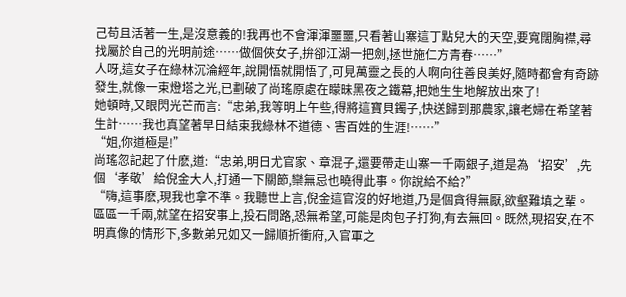己苟且活著一生,是沒意義的!我再也不會渾渾噩噩,只看著山寨這丁點兒大的天空,要寬闊胸襟,尋找屬於自己的光明前途……做個俠女子,拚卻江湖一把劍,拯世施仁方青春……”
人呀,這女子在綠林沉淪經年,說開悟就開悟了,可見萬靈之長的人啊向往善良美好,隨時都會有奇跡發生,就像一束燈塔之光,已劃破了尚瑤原處在矇昧黑夜之鐵幕,把她生生地解放出來了!
她頓時,又眼閃光芒而言:“忠弟,我等明上午些,得將這寶貝鐲子,快送歸到那農家,讓老婦在希望著生計……我也真望著早日結束我綠林不道德、害百姓的生涯!……”
“姐,你道極是!”
尚瑤忽記起了什麽,道:“忠弟,明日尤官家、章混子,還要帶走山寨一千兩銀子,道是為‘招安’,先個‘孝敬’給倪金大人,打通一下關節,欒無忌也曉得此事。你說給不給?”
“嗨,這事麽,現我也拿不準。我聽世上言,倪金這官沒的好地道,乃是個貪得無厭,欲壑難填之輩。區區一千兩,就望在招安事上,投石問路,恐無希望,可能是肉包子打狗,有去無回。既然,現招安,在不明真像的情形下,多數弟兄如又一歸順折衝府,入官軍之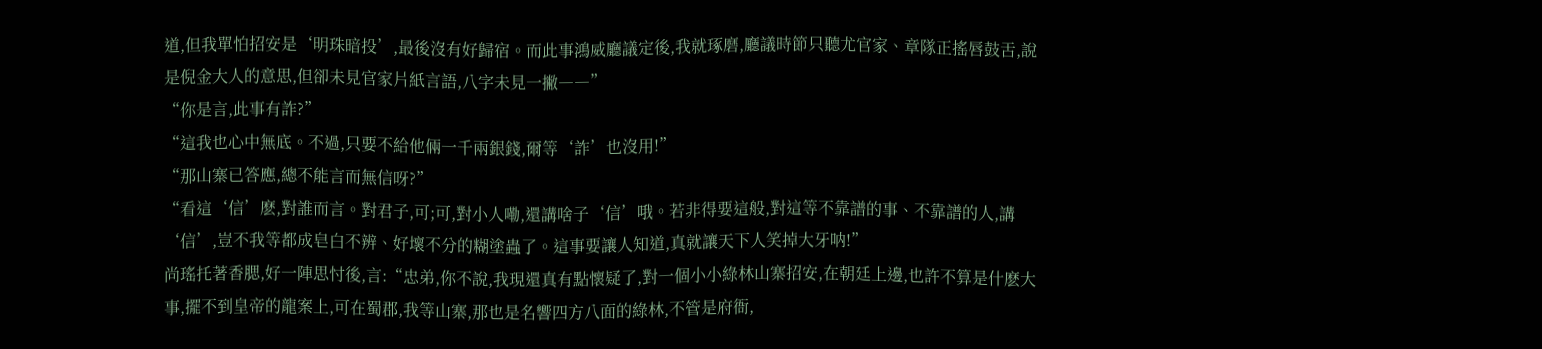道,但我單怕招安是‘明珠暗投’,最後沒有好歸宿。而此事鴻威廳議定後,我就琢磨,廳議時節只聽尤官家、章隊正搖唇鼓舌,說是倪金大人的意思,但卻未見官家片紙言語,八字未見一撇――”
“你是言,此事有詐?”
“這我也心中無底。不過,只要不給他倆一千兩銀錢,爾等‘詐’也沒用!”
“那山寨已答應,總不能言而無信呀?”
“看這‘信’麽,對誰而言。對君子,可;可,對小人嘞,還講啥子‘信’哦。若非得要這般,對這等不靠譜的事、不靠譜的人,講‘信’,豈不我等都成皂白不辨、好壞不分的糊塗蟲了。這事要讓人知道,真就讓天下人笑掉大牙呐!”
尚瑤托著香腮,好一陣思忖後,言:“忠弟,你不說,我現還真有點懷疑了,對一個小小綠林山寨招安,在朝廷上邊,也許不算是什麽大事,擺不到皇帝的龍案上,可在蜀郡,我等山寨,那也是名響四方八面的綠林,不管是府衙,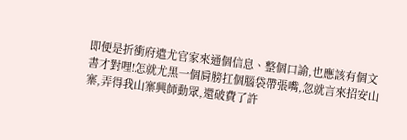即便是折衝府遣尤官家來通個信息、整個口諭,也應該有個文書才對哩!怎就尤黑一個肩膀扛個腦袋帶張嘴,忽就言來招安山寨,弄得我山寨興師動眾,還破費了許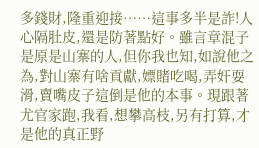多錢財,隆重迎接……這事多半是詐!人心隔肚皮,還是防著點好。雖言章混子是原是山寨的人,但你我也知,如說他之為,對山寨有啥貢獻,嫖賭吃喝,弄奸耍滑,賣嘴皮子這倒是他的本事。現跟著尤官家跑,我看,想攀高枝,另有打算,才是他的真正野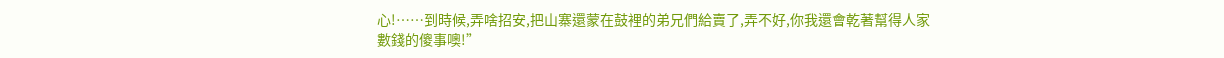心!……到時候,弄啥招安,把山寨還蒙在鼓裡的弟兄們給賣了,弄不好,你我還會乾著幫得人家數錢的傻事噢!”